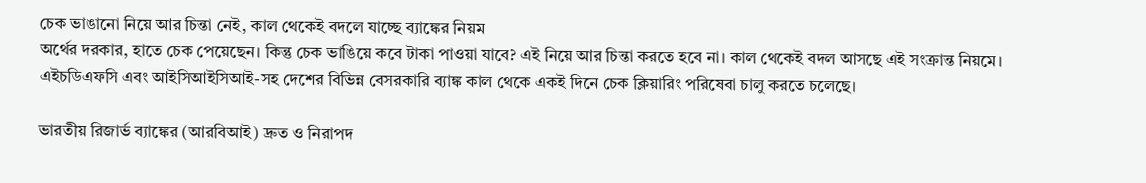চেক ভাঙানো নিয়ে আর চিন্তা নেই, কাল থেকেই বদলে যাচ্ছে ব্যাঙ্কের নিয়ম
অর্থের দরকার, হাতে চেক পেয়েছেন। কিন্তু চেক ভাঙিয়ে কবে টাকা পাওয়া যাবে? এই নিয়ে আর চিন্তা করতে হবে না। কাল থেকেই বদল আসছে এই সংক্রান্ত নিয়মে।
এইচডিএফসি এবং আইসিআইসিআই-সহ দেশের বিভিন্ন বেসরকারি ব্যাঙ্ক কাল থেকে একই দিনে চেক ক্লিয়ারিং পরিষেবা চালু করতে চলেছে।

ভারতীয় রিজার্ভ ব্যাঙ্কের (আরবিআই) দ্রুত ও নিরাপদ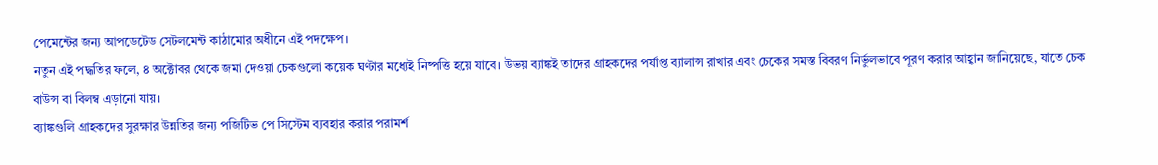পেমেন্টের জন্য আপডেটেড সেটলমেন্ট কাঠামোর অধীনে এই পদক্ষেপ।
নতুন এই পদ্ধতির ফলে, ৪ অক্টোবর থেকে জমা দেওয়া চেকগুলো কয়েক ঘণ্টার মধ্যেই নিষ্পত্তি হয়ে যাবে। উভয় ব্যাঙ্কই তাদের গ্রাহকদের পর্যাপ্ত ব্যালান্স রাখার এবং চেকের সমস্ত বিবরণ নির্ভুলভাবে পূরণ করার আহ্বান জানিয়েছে, যাতে চেক বাউন্স বা বিলম্ব এড়ানো যায়।
ব্যাঙ্কগুলি গ্রাহকদের সুরক্ষার উন্নতির জন্য পজিটিভ পে সিস্টেম ব্যবহার করার পরামর্শ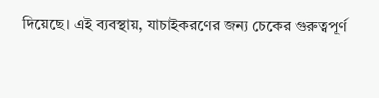দিয়েছে। এই ব্যবস্থায়, যাচাইকরণের জন্য চেকের গুরুত্বপূর্ণ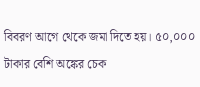বিবরণ আগে থেকে জমা দিতে হয়। ৫০,০০০ টাকার বেশি অঙ্কের চেক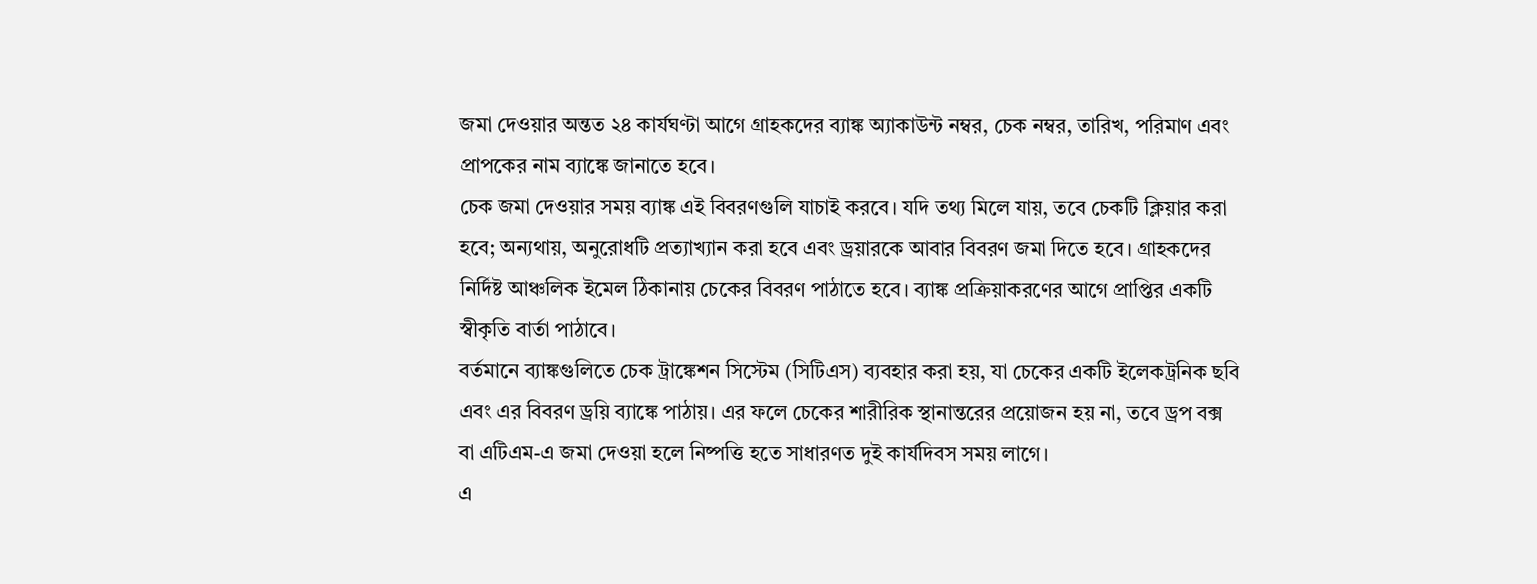জমা দেওয়ার অন্তত ২৪ কার্যঘণ্টা আগে গ্রাহকদের ব্যাঙ্ক অ্যাকাউন্ট নম্বর, চেক নম্বর, তারিখ, পরিমাণ এবং প্রাপকের নাম ব্যাঙ্কে জানাতে হবে।
চেক জমা দেওয়ার সময় ব্যাঙ্ক এই বিবরণগুলি যাচাই করবে। যদি তথ্য মিলে যায়, তবে চেকটি ক্লিয়ার করা হবে; অন্যথায়, অনুরোধটি প্রত্যাখ্যান করা হবে এবং ড্রয়ারকে আবার বিবরণ জমা দিতে হবে। গ্রাহকদের নির্দিষ্ট আঞ্চলিক ইমেল ঠিকানায় চেকের বিবরণ পাঠাতে হবে। ব্যাঙ্ক প্রক্রিয়াকরণের আগে প্রাপ্তির একটি স্বীকৃতি বার্তা পাঠাবে।
বর্তমানে ব্যাঙ্কগুলিতে চেক ট্রাঙ্কেশন সিস্টেম (সিটিএস) ব্যবহার করা হয়, যা চেকের একটি ইলেকট্রনিক ছবি এবং এর বিবরণ ড্রয়ি ব্যাঙ্কে পাঠায়। এর ফলে চেকের শারীরিক স্থানান্তরের প্রয়োজন হয় না, তবে ড্রপ বক্স বা এটিএম-এ জমা দেওয়া হলে নিষ্পত্তি হতে সাধারণত দুই কার্যদিবস সময় লাগে।
এ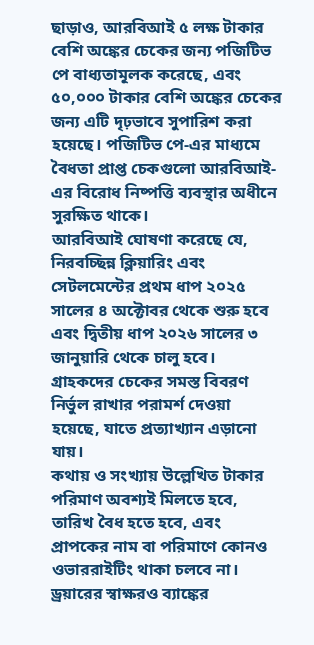ছাড়াও, আরবিআই ৫ লক্ষ টাকার বেশি অঙ্কের চেকের জন্য পজিটিভ পে বাধ্যতামূলক করেছে, এবং ৫০,০০০ টাকার বেশি অঙ্কের চেকের জন্য এটি দৃঢ়ভাবে সুপারিশ করা হয়েছে। পজিটিভ পে-এর মাধ্যমে বৈধতা প্রাপ্ত চেকগুলো আরবিআই-এর বিরোধ নিষ্পত্তি ব্যবস্থার অধীনে সুরক্ষিত থাকে।
আরবিআই ঘোষণা করেছে যে, নিরবচ্ছিন্ন ক্লিয়ারিং এবং সেটলমেন্টের প্রথম ধাপ ২০২৫ সালের ৪ অক্টোবর থেকে শুরু হবে এবং দ্বিতীয় ধাপ ২০২৬ সালের ৩ জানুয়ারি থেকে চালু হবে। গ্রাহকদের চেকের সমস্ত বিবরণ নির্ভুল রাখার পরামর্শ দেওয়া হয়েছে, যাতে প্রত্যাখ্যান এড়ানো যায়।
কথায় ও সংখ্যায় উল্লেখিত টাকার পরিমাণ অবশ্যই মিলতে হবে, তারিখ বৈধ হতে হবে, এবং প্রাপকের নাম বা পরিমাণে কোনও ওভাররাইটিং থাকা চলবে না। ড্রয়ারের স্বাক্ষরও ব্যাঙ্কের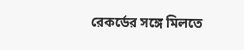রেকর্ডের সঙ্গে মিলতে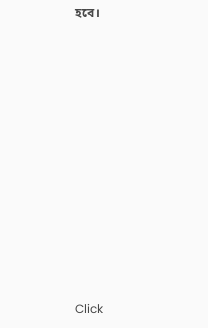হবে।












Click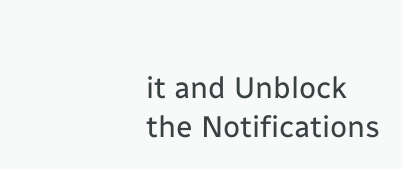it and Unblock the Notifications